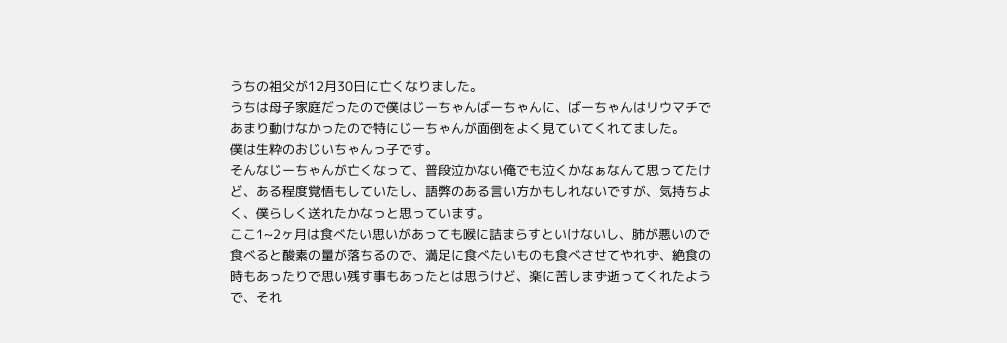うちの祖父が12月30日に亡くなりました。
うちは母子家庭だったので僕はじーちゃんばーちゃんに、ばーちゃんはリウマチであまり動けなかったので特にじーちゃんが面倒をよく見ていてくれてました。
僕は生粋のおじいちゃんっ子です。
そんなじーちゃんが亡くなって、普段泣かない俺でも泣くかなぁなんて思ってたけど、ある程度覚悟もしていたし、語弊のある言い方かもしれないですが、気持ちよく、僕らしく送れたかなっと思っています。
ここ1~2ヶ月は食べたい思いがあっても喉に詰まらすといけないし、肺が悪いので食べると酸素の量が落ちるので、満足に食べたいものも食べさせてやれず、絶食の時もあったりで思い残す事もあったとは思うけど、楽に苦しまず逝ってくれたようで、それ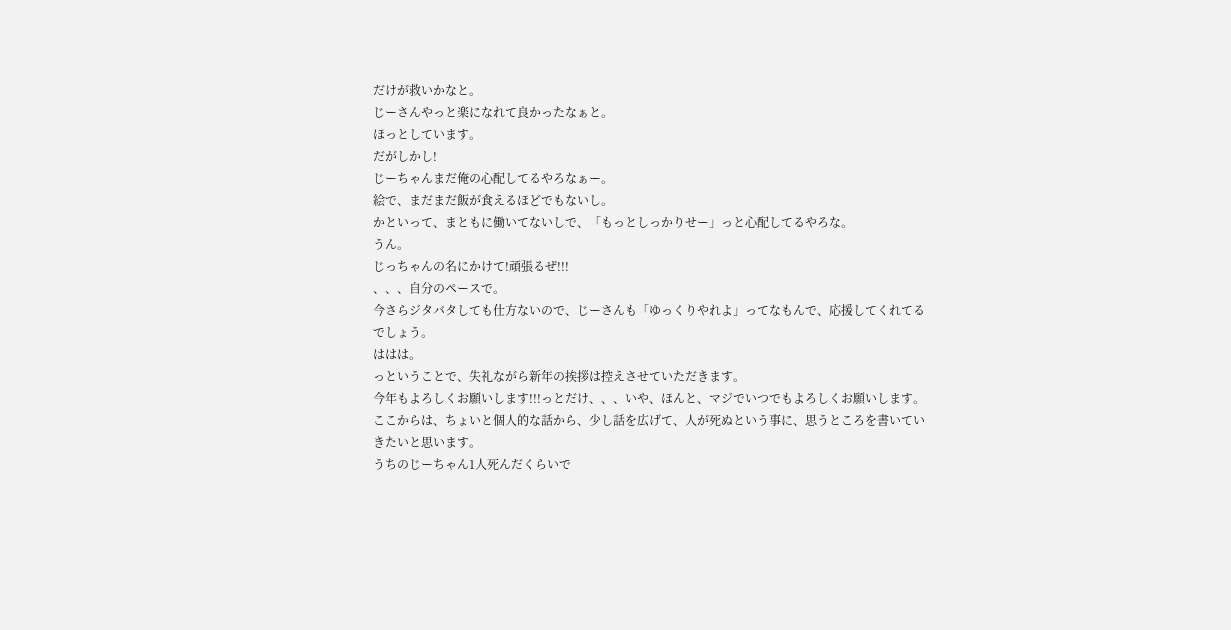だけが救いかなと。
じーさんやっと楽になれて良かったなぁと。
ほっとしています。
だがしかし!
じーちゃんまだ俺の心配してるやろなぁー。
絵で、まだまだ飯が食えるほどでもないし。
かといって、まともに働いてないしで、「もっとしっかりせー」っと心配してるやろな。
うん。
じっちゃんの名にかけて!頑張るぜ!!!
、、、自分のペースで。
今さらジタバタしても仕方ないので、じーさんも「ゆっくりやれよ」ってなもんで、応援してくれてるでしょう。
ははは。
っということで、失礼ながら新年の挨拶は控えさせていただきます。
今年もよろしくお願いします!!!っとだけ、、、いや、ほんと、マジでいつでもよろしくお願いします。
ここからは、ちょいと個人的な話から、少し話を広げて、人が死ぬという事に、思うところを書いていきたいと思います。
うちのじーちゃん1人死んだくらいで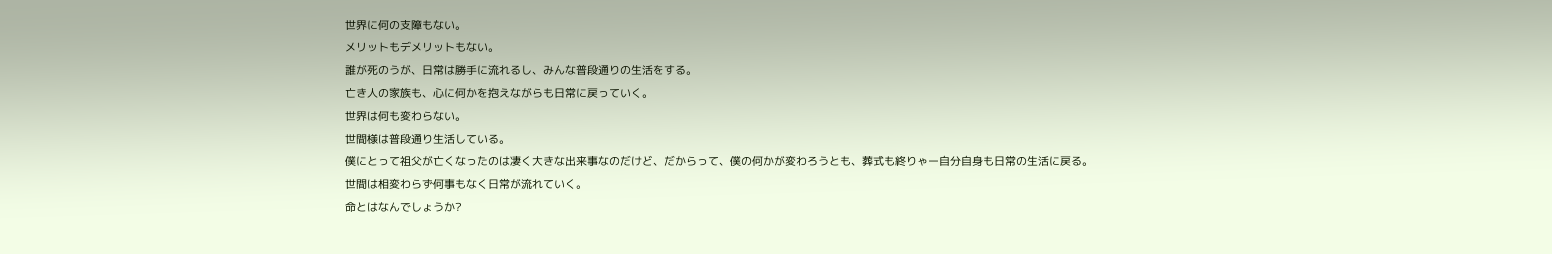世界に何の支障もない。
メリットもデメリットもない。
誰が死のうが、日常は勝手に流れるし、みんな普段通りの生活をする。
亡き人の家族も、心に何かを抱えながらも日常に戻っていく。
世界は何も変わらない。
世間様は普段通り生活している。
僕にとって祖父が亡くなったのは凄く大きな出来事なのだけど、だからって、僕の何かが変わろうとも、葬式も終りゃー自分自身も日常の生活に戻る。
世間は相変わらず何事もなく日常が流れていく。
命とはなんでしょうか?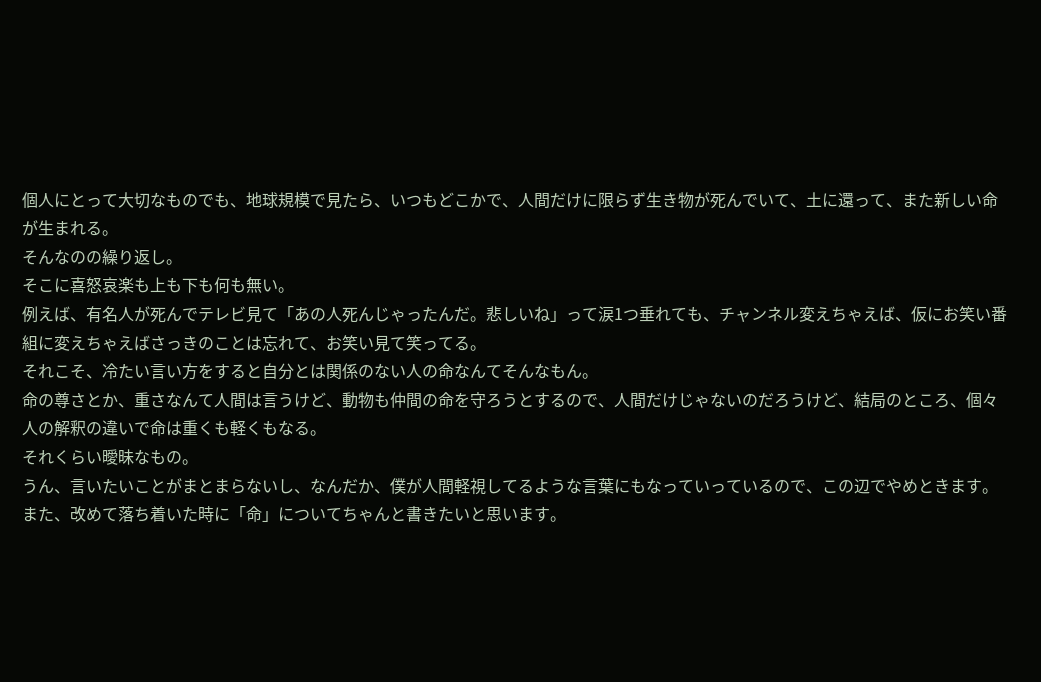個人にとって大切なものでも、地球規模で見たら、いつもどこかで、人間だけに限らず生き物が死んでいて、土に還って、また新しい命が生まれる。
そんなのの繰り返し。
そこに喜怒哀楽も上も下も何も無い。
例えば、有名人が死んでテレビ見て「あの人死んじゃったんだ。悲しいね」って涙1つ垂れても、チャンネル変えちゃえば、仮にお笑い番組に変えちゃえばさっきのことは忘れて、お笑い見て笑ってる。
それこそ、冷たい言い方をすると自分とは関係のない人の命なんてそんなもん。
命の尊さとか、重さなんて人間は言うけど、動物も仲間の命を守ろうとするので、人間だけじゃないのだろうけど、結局のところ、個々人の解釈の違いで命は重くも軽くもなる。
それくらい曖昧なもの。
うん、言いたいことがまとまらないし、なんだか、僕が人間軽視してるような言葉にもなっていっているので、この辺でやめときます。
また、改めて落ち着いた時に「命」についてちゃんと書きたいと思います。